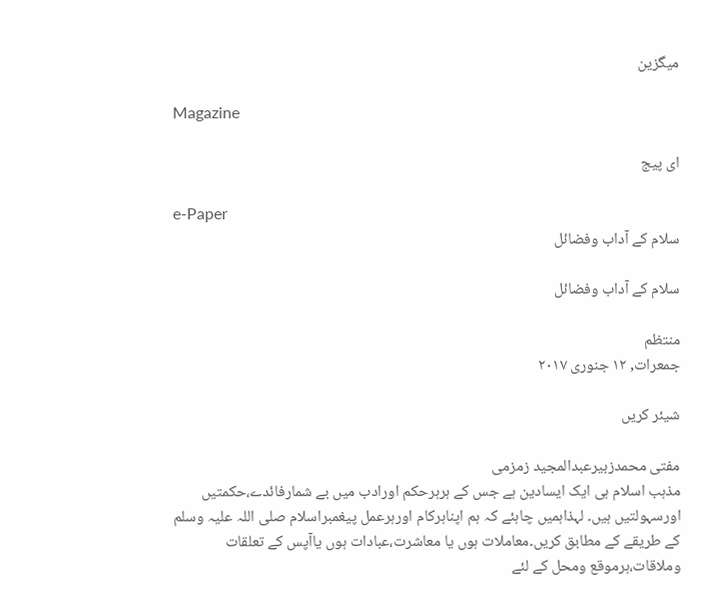میگزین

Magazine

ای پیج

e-Paper
سلام کے آداب وفضائل

سلام کے آداب وفضائل

منتظم
جمعرات, ۱۲ جنوری ۲۰۱۷

شیئر کریں

مفتی محمدزبیرعبدالمجید زمزمی
مذہب اسلام ہی ایک ایسادین ہے جس کے ہرہرحکم اورادب میں بے شمارفائدے،حکمتیں اورسہولتیں ہیں۔ لہذاہمیں چاہئے کہ ہم اپناہرکام اورہرعمل پیغمبراسلام صلی اللہ علیہ وسلم کے طریقے کے مطابق کریں۔معاملات ہوں یا معاشرت،عبادات ہوں یاآپس کے تعلقات وملاقات،ہرموقع ومحل کے لئے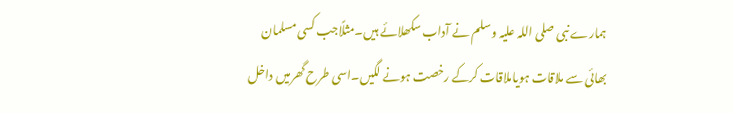ہمارے نبی صلی اللہ علیہ وسلم نے آداب سکھلائے ہیں۔مثلًاجب کسی مسلمان بھائی سے ملاقات ہویاملاقات کرکے رخصت ہونے لگیں۔اسی طرح گھرمیں داخل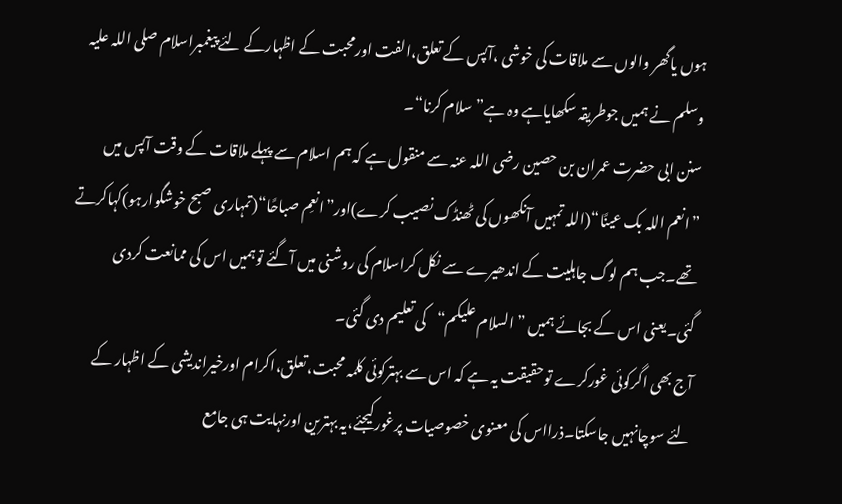ہوں یاگھر والوں سے ملاقات کی خوشی ،آپس کے تعلق،الفت اورمحبت کے اظہارکے لئے پیغمبراسلام صلی اللہ علیہ وسلم نے ہمیں جوطریقہ سکھایاہے وہ ہے”سلام کرنا“۔
سنن ابی حضرت عمران بن حصین رضی اللہ عنہ سے منقول ہے کہ ہم اسلام سے پہلے ملاقات کے وقت آپس میں ”انعم اللہ بک عینًا“(اللہ تمہیں آنکھوں کی ٹھنڈک نصیب کرے)اور”انعِم صباحًا“(تمہاری صبح خوشگوارہو)کہاکرتے تھے۔جب ہم لوگ جاہلیت کے اندھیرے سے نکل کراسلام کی روشنی میں آگئے توہمیں اس کی ممانعت کردی گئی۔یعنی اس کے بجائے ہمیں ”السلام علیکم“کی تعلیم دی گئی۔
آج بھی اگرکوئی غورکرے توحقیقت یہ ہے کہ اس سے بہترکوئی کلمہ محبت،تعلق،اکرام اورخیراندیشی کے اظہار کے لئے سوچانہیں جاسکتا۔ذرااس کی معنوی خصوصیات پرغورکیجئے،یہ بہترین اورنہایت ہی جامع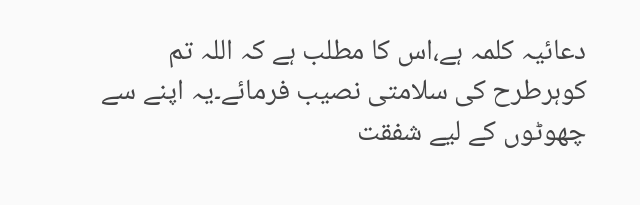دعائیہ کلمہ ہے،اس کا مطلب ہے کہ اللہ تم کوہرطرح کی سلامتی نصیب فرمائے۔یہ اپنے سے چھوٹوں کے لیے شفقت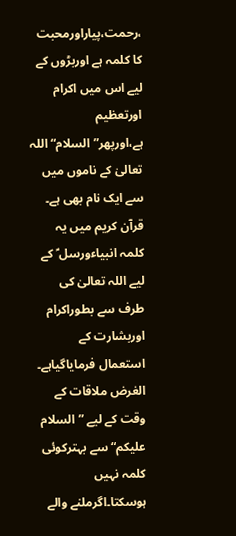،رحمت،پیاراورمحبت کا کلمہ ہے اوربڑوں کے لیے اس میں اکرام اورتعظیم ہے،اورپھر”السلام“اللہ تعالیٰ کے ناموں میں سے ایک نام بھی ہے۔ قرآن کریم میں یہ کلمہ انبیاءورسل ؑ کے لیے اللہ تعالیٰ کی طرف سے بطوراکرام اوربشارت کے استعمال فرمایاگیاہے۔
الغرض ملاقات کے وقت کے لیے ”السلام علیکم“سے بہترکوئی کلمہ نہیں ہوسکتا۔اگرملنے والے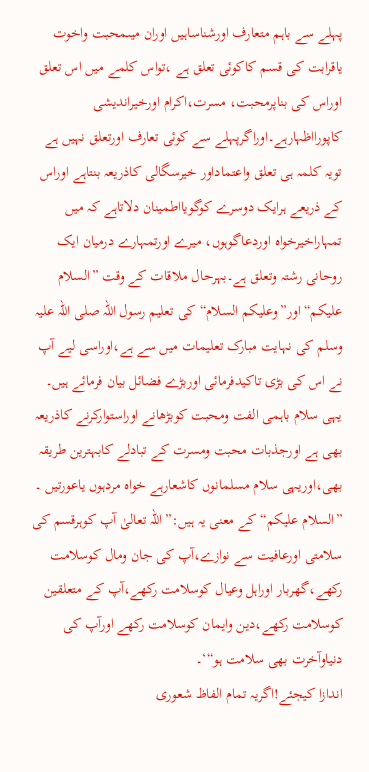پہلے سے باہم متعارف اورشناساہیں اوران میںمحبت واخوت یاقرابت کی قسم کاکوئی تعلق ہے ،تواس کلمے میں اس تعلق اوراس کی بناپرمحبت، مسرت،اکرام اورخیراندیشی کاپورااظہارہے۔اوراگرپہلے سے کوئی تعارف اورتعلق نہیں ہے تویہ کلمہ ہی تعلق واعتماداور خیرسگالی کاذریعہ بنتاہے اوراس کے ذریعے ہرایک دوسرے کوگویااطمینان دلاتاہے کہ میں تمہاراخیرخواہ اوردعاگوہوں، میرے اورتمہارے درمیان ایک روحانی رشتہ وتعلق ہے۔بہرحال ملاقات کے وقت ”السلام علیکم“اور”وعلیکم السلام“کی تعلیم رسول اللہ صلی اللہ علیہ وسلم کی نہایت مبارک تعلیمات میں سے ہے،اوراسی لیے آپ نے اس کی بڑی تاکیدفرمائی اوربڑے فضائل بیان فرمائے ہیں۔
یہی سلام باہمی الفت ومحبت کوبڑھانے اوراستوارکرنے کاذریعہ بھی ہے اورجذبات محبت ومسرت کے تبادلے کابہترین طریقہ بھی،اوریہی سلام مسلمانوں کاشعارہے خواہ مردہوں یاعورتیں ۔
”السلام علیکم“کے معنی یہ ہیں:”اللہ تعالیٰ آپ کوہرقسم کی سلامتی اورعافیت سے نوازے،آپ کی جان ومال کوسلامت رکھے،گھربار اوراہل وعیال کوسلامت رکھے،آپ کے متعلقین کوسلامت رکھے،دین وایمان کوسلامت رکھے اورآپ کی دنیاوآخرت بھی سلامت ہو“‘۔
اندازا کیجئے!اگریہ تمام الفاظ شعوری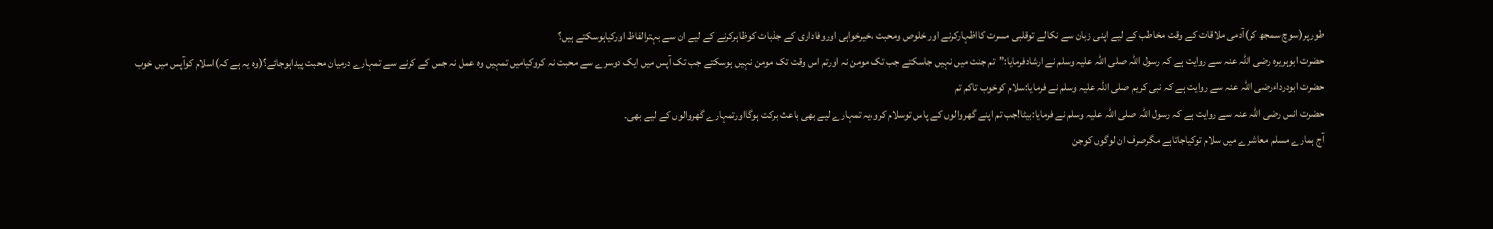طورپر(سوچ سمجھ کر)آدمی ملاقات کے وقت مخاطب کے لیے اپنی زبان سے نکالے توقلبی مسرت کااظہارکرنے اور خلوص ومحبت ،خیرخواہی اوروفاداری کے جذبات کوظاہرکرنے کے لیے ان سے بہترالفاظ اورکیاہوسکتے ہیں؟
حضرت ابوہریرہ رضی اللہ عنہ سے روایت ہے کہ رسول اللہ صلی اللہ علیہ وسلم نے ارشادفرمایا:”تم جنت میں نہیں جاسکتے جب تک مومن نہ اورتم اس وقت تک مومن نہیں ہوسکتے جب تک آپس میں ایک دوسرے سے محبت نہ کروکیامیں تمہیں وہ عمل نہ جس کے کرنے سے تمہارے درمیان محبت پیداہوجائے؟(وہ یہ ہے کہ)اسلام کوآپس میں خوب
حضرت ابودرداءرضی اللہ عنہ سے روایت ہے کہ نبی کریم صلی اللہ علیہ وسلم نے فرمایا:سلام کوخوب تاکم تم
حضرت انس رضی اللہ عنہ سے روایت ہے کہ رسول اللہ صلی اللہ علیہ وسلم نے فرمایا:بیٹا!جب تم اپنے گھروالوں کے پاس توسلام کرو،یہ تمہارے لیے بھی باعث برکت ہوگااورتمہارے گھروالوں کے لیے بھی۔
آج ہمارے مسلم معاشرے میں سلام توکیاجاتاہے مگرصرف ان لوگوں کوجن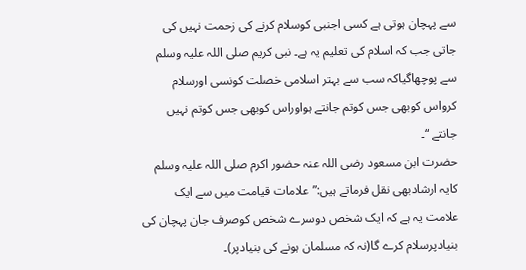سے پہچان ہوتی ہے کسی اجنبی کوسلام کرنے کی زحمت نہیں کی جاتی جب کہ اسلام کی تعلیم یہ ہے۔ نبی کریم صلی اللہ علیہ وسلم سے پوچھاگیاکہ سب سے بہتر اسلامی خصلت کونسی اورسلام کرواس کوبھی جس کوتم جانتے ہواوراس کوبھی جس کوتم نہیں جانتے “۔
حضرت ابن مسعود رضی اللہ عنہ حضور اکرم صلی اللہ علیہ وسلم کایہ ارشادبھی نقل فرماتے ہیں:”علامات قیامت میں سے ایک علامت یہ ہے کہ ایک شخص دوسرے شخص کوصرف جان پہچان کی بنیادپرسلام کرے گا(نہ کہ مسلمان ہونے کی بنیادپر)۔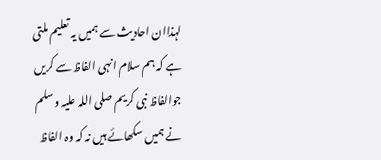لہذاان احادیث سے ہمیں یہ تعلیم ملتی ہے کہ ہم سلام انہی الفاظ سے کریں جوالفاظ نبی کریم صلی اللہ علیہ وسلم نے ہمیں سکھائے ہیں نہ کہ وہ الفاظ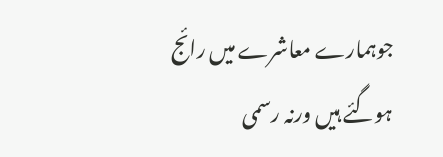جوہمارے معاشرے میں رائج ہوگئے ہیں ورنہ رسمی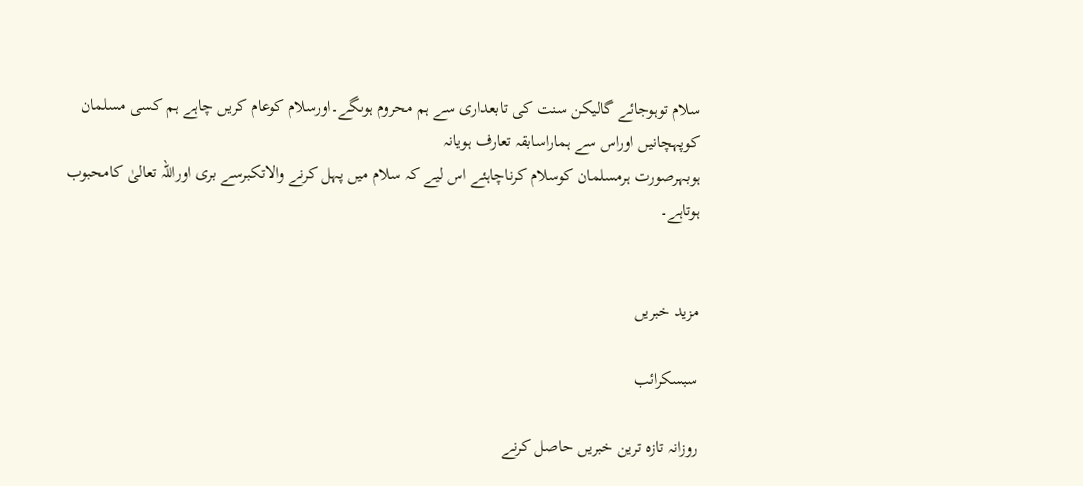سلام توہوجائے گالیکن سنت کی تابعداری سے ہم محروم ہوںگے۔اورسلام کوعام کریں چاہے ہم کسی مسلمان کوپہچانیں اوراس سے ہماراسابقہ تعارف ہویانہ
ہوبہرصورت ہرمسلمان کوسلام کرناچاہئے اس لیے کہ سلام میں پہل کرنے والاتکبرسے بری اوراللہ تعالیٰ کامحبوب ہوتاہے۔


مزید خبریں

سبسکرائب

روزانہ تازہ ترین خبریں حاصل کرنے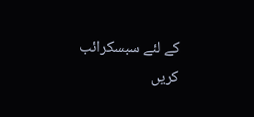کے لئے سبسکرائب کریں